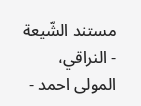مستند الشّيعة - النراقي، المولى احمد -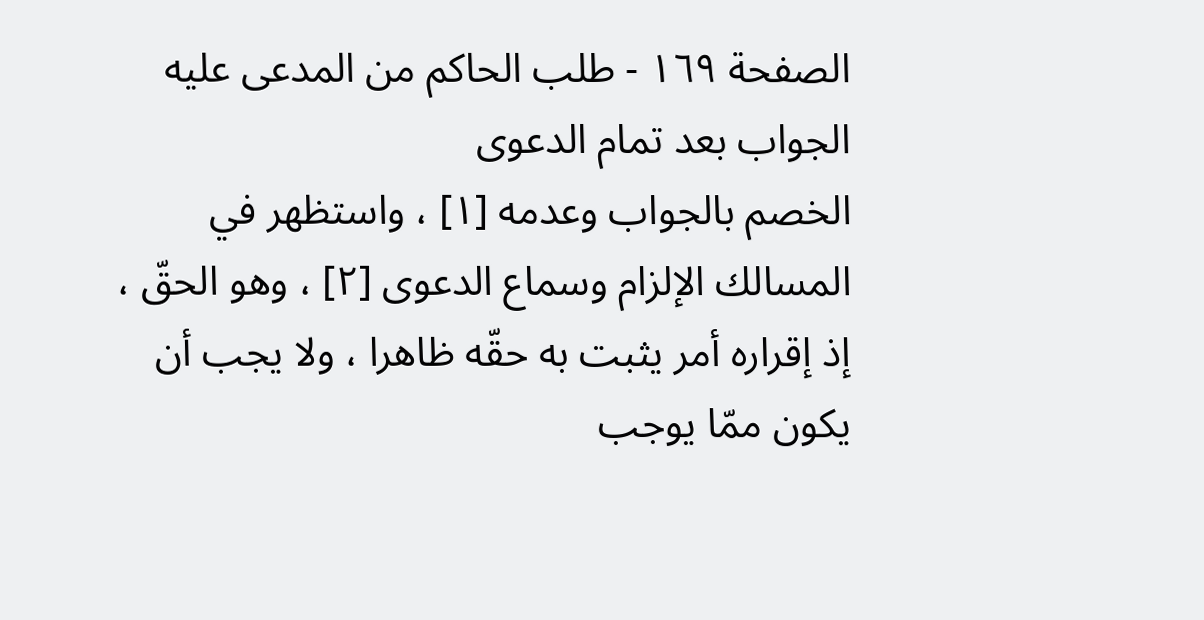الصفحة ١٦٩ - طلب الحاكم من المدعى عليه الجواب بعد تمام الدعوى
الخصم بالجواب وعدمه [١] ، واستظهر في المسالك الإلزام وسماع الدعوى [٢] ، وهو الحقّ ، إذ إقراره أمر يثبت به حقّه ظاهرا ، ولا يجب أن يكون ممّا يوجب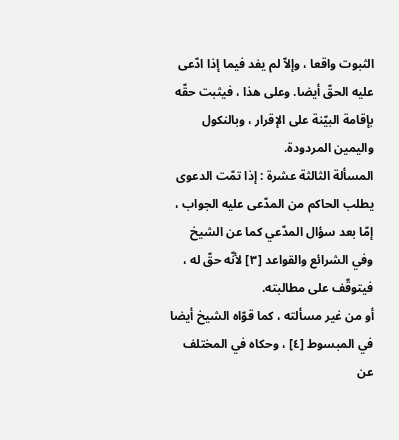الثبوت واقعا ، وإلاّ لم يفد فيما إذا ادّعى عليه الحقّ أيضا. وعلى هذا ، فيثبت حقّه بإقامة البيّنة على الإقرار ، وبالنكول واليمين المردودة.
المسألة الثالثة عشرة : إذا تمّت الدعوى يطلب الحاكم من المدّعى عليه الجواب ، إمّا بعد سؤال المدّعي كما عن الشيخ وفي الشرائع والقواعد [٣] لأنّه حقّ له ، فيتوقّف على مطالبته.
أو من غير مسألته ، كما قوّاه الشيخ أيضا في المبسوط [٤] ، وحكاه في المختلف عن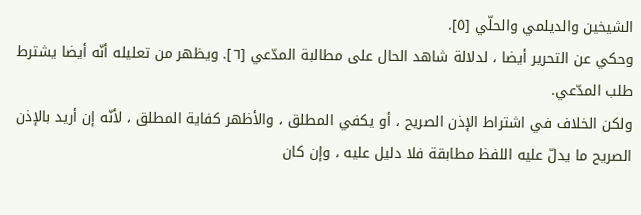الشيخين والديلمي والحلّي [٥].
وحكي عن التحرير أيضا ، لدلالة شاهد الحال على مطالبة المدّعي [٦]. ويظهر من تعليله أنّه أيضا يشترط طلب المدّعي.
ولكن الخلاف في اشتراط الإذن الصريح ، أو يكفي المطلق ، والأظهر كفاية المطلق ، لأنّه إن أريد بالإذن الصريح ما يدلّ عليه اللفظ مطابقة فلا دليل عليه ، وإن كان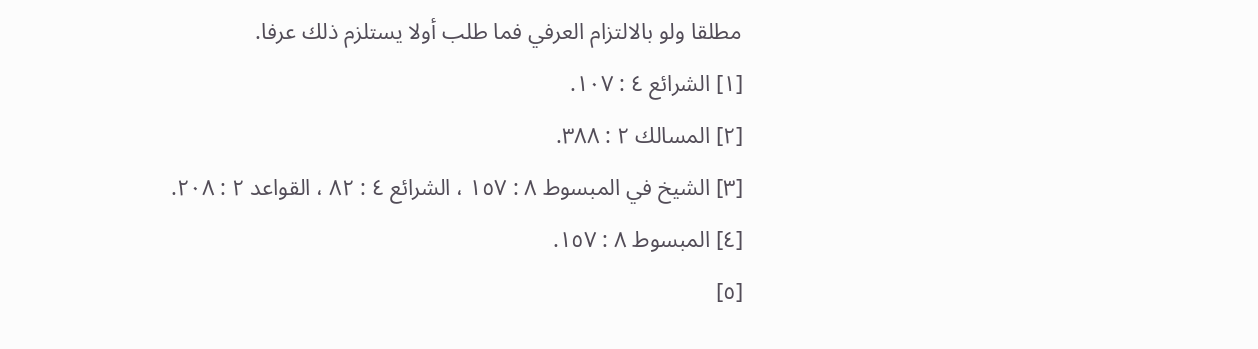مطلقا ولو بالالتزام العرفي فما طلب أولا يستلزم ذلك عرفا.
[١] الشرائع ٤ : ١٠٧.
[٢] المسالك ٢ : ٣٨٨.
[٣] الشيخ في المبسوط ٨ : ١٥٧ ، الشرائع ٤ : ٨٢ ، القواعد ٢ : ٢٠٨.
[٤] المبسوط ٨ : ١٥٧.
[٥]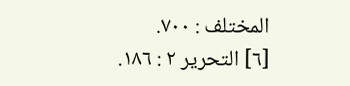المختلف : ٧٠٠.
[٦] التحرير ٢ : ١٨٦.